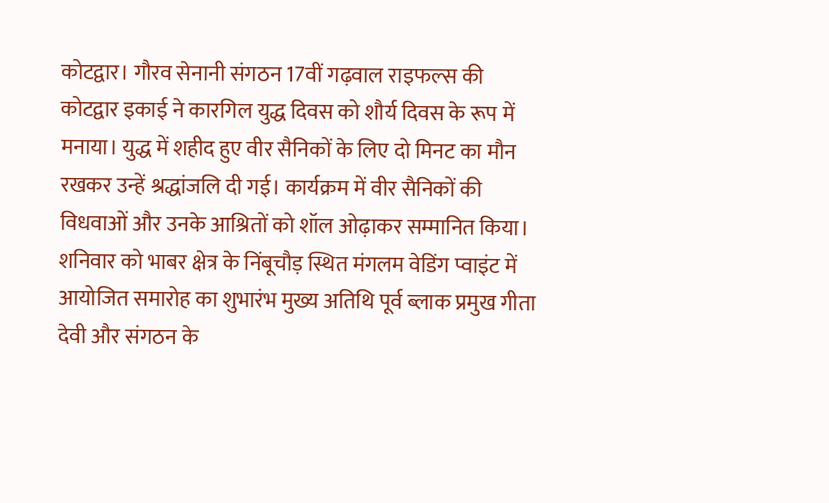कोटद्वार। गौरव सेनानी संगठन 17वीं गढ़वाल राइफल्स की कोटद्वार इकाई ने कारगिल युद्ध दिवस को शौर्य दिवस के रूप में मनाया। युद्ध में शहीद हुए वीर सैनिकों के लिए दो मिनट का मौन रखकर उन्हें श्रद्धांजलि दी गई। कार्यक्रम में वीर सैनिकों की विधवाओं और उनके आश्रितों को शॉल ओढ़ाकर सम्मानित किया।
शनिवार को भाबर क्षेत्र के निंबूचौड़ स्थित मंगलम वेडिंग प्वाइंट में आयोजित समारोह का शुभारंभ मुख्य अतिथि पूर्व ब्लाक प्रमुख गीता देवी और संगठन के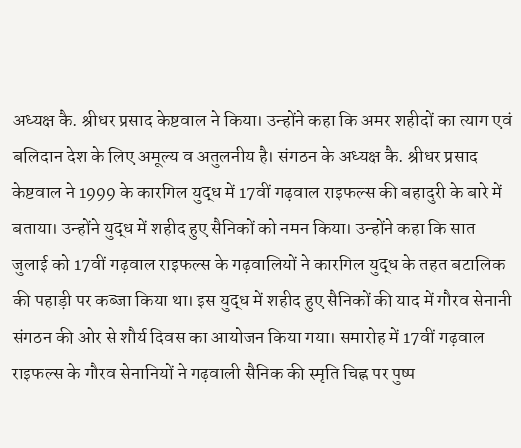अध्यक्ष कै. श्रीधर प्रसाद केष्टवाल ने किया। उन्होंने कहा कि अमर शहीदों का त्याग एवं बलिदान देश के लिए अमूल्य व अतुलनीय है। संगठन के अध्यक्ष कै. श्रीधर प्रसाद केष्टवाल ने 1999 के कारगिल युद्ध में 17वीं गढ़वाल राइफल्स की बहादुरी के बारे में बताया। उन्होंने युद्ध में शहीद हुए सैनिकों को नमन किया। उन्होंने कहा कि सात जुलाई को 17वीं गढ़वाल राइफल्स के गढ़वालियों ने कारगिल युद्ध के तहत बटालिक की पहाड़ी पर कब्जा किया था। इस युद्ध में शहीद हुए सैनिकों की याद में गौरव सेनानी संगठन की ओर से शौर्य दिवस का आयोजन किया गया। समारोह में 17वीं गढ़वाल राइफल्स के गौरव सेनानियों ने गढ़वाली सैनिक की स्मृति चिह्न पर पुष्प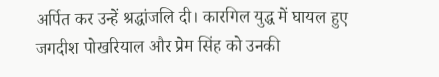अर्पित कर उन्हें श्रद्धांजलि दी। कारगिल युद्ध में घायल हुए जगदीश पोखरियाल और प्रेम सिंह को उनकी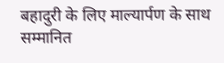बहादुरी के लिए माल्यार्पण के साथ सम्मानित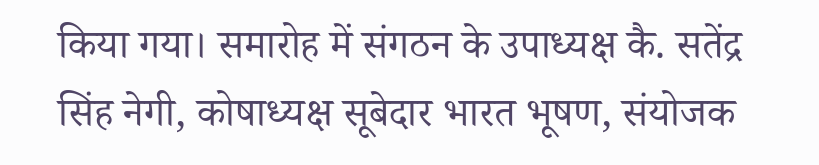किया गया। समारोह में संगठन के उपाध्यक्ष कै. सतेंद्र सिंह नेगी, कोषाध्यक्ष सूबेदार भारत भूषण, संयोजक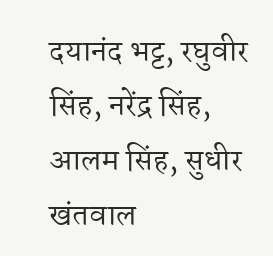दयानंद भट्ट, रघुवीर सिंह, नरेंद्र सिंह, आलम सिंह, सुधीर खंतवाल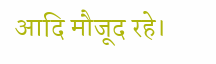आदि मौजूद रहे।